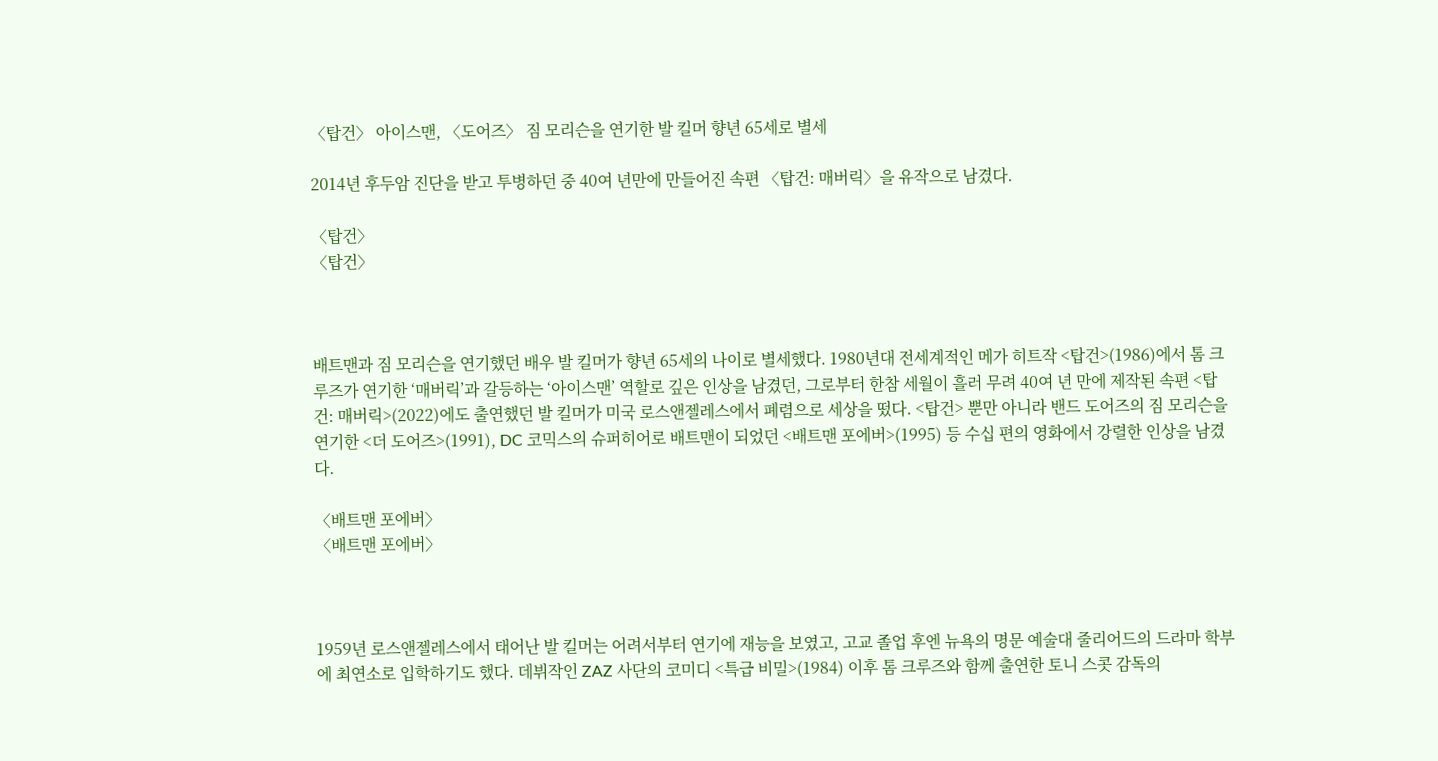〈탑건〉 아이스맨, 〈도어즈〉 짐 모리슨을 연기한 발 킬머 향년 65세로 별세

2014년 후두암 진단을 받고 투병하던 중 40여 년만에 만들어진 속편 〈탑건: 매버릭〉을 유작으로 남겼다.

〈탑건〉
〈탑건〉



배트맨과 짐 모리슨을 연기했던 배우 발 킬머가 향년 65세의 나이로 별세했다. 1980년대 전세계적인 메가 히트작 <탑건>(1986)에서 톰 크루즈가 연기한 ‘매버릭’과 갈등하는 ‘아이스맨’ 역할로 깊은 인상을 남겼던, 그로부터 한참 세월이 흘러 무려 40여 년 만에 제작된 속편 <탑건: 매버릭>(2022)에도 출연했던 발 킬머가 미국 로스앤젤레스에서 폐렴으로 세상을 떴다. <탑건> 뿐만 아니라 밴드 도어즈의 짐 모리슨을 연기한 <더 도어즈>(1991), DC 코믹스의 슈퍼히어로 배트맨이 되었던 <배트맨 포에버>(1995) 등 수십 편의 영화에서 강렬한 인상을 남겼다.

〈배트맨 포에버〉
〈배트맨 포에버〉



1959년 로스앤젤레스에서 태어난 발 킬머는 어려서부터 연기에 재능을 보였고, 고교 졸업 후엔 뉴욕의 명문 예술대 줄리어드의 드라마 학부에 최연소로 입학하기도 했다. 데뷔작인 ZAZ 사단의 코미디 <특급 비밀>(1984) 이후 톰 크루즈와 함께 출연한 토니 스콧 감독의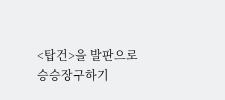<탑건>을 발판으로 승승장구하기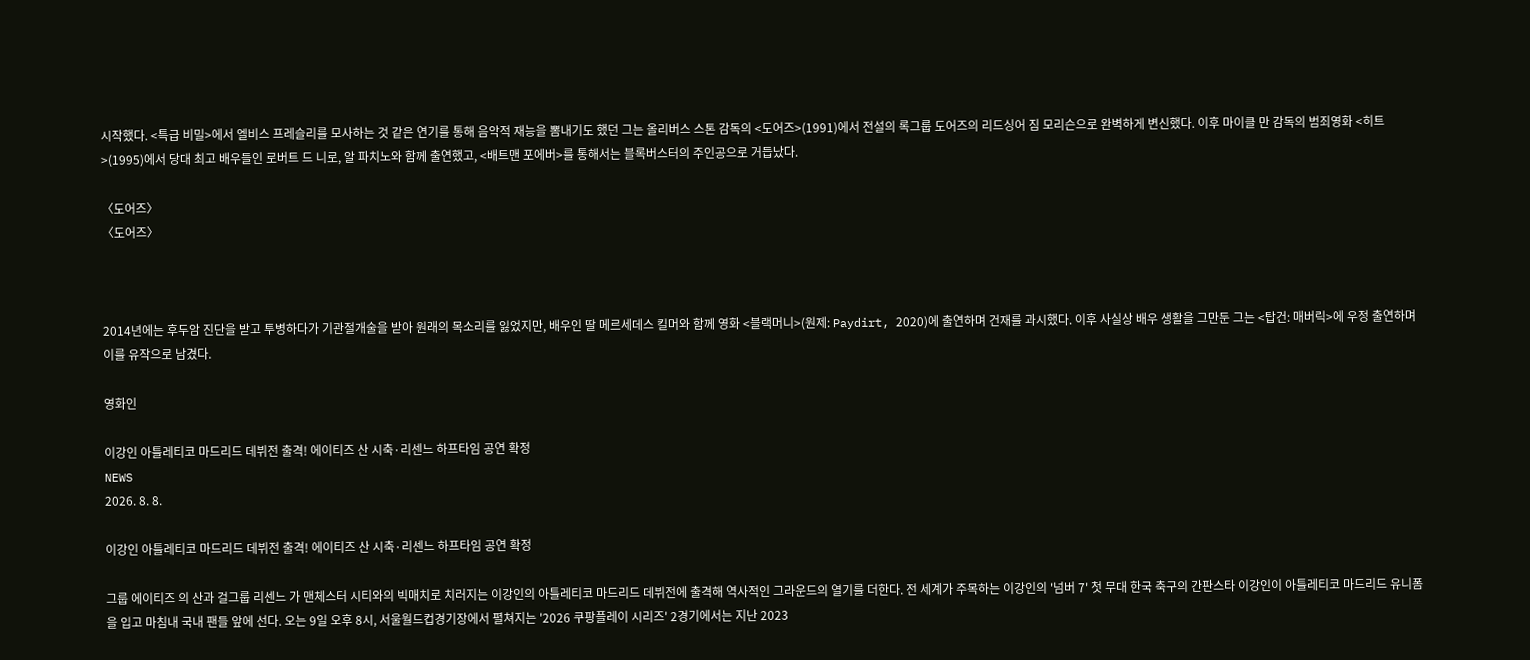시작했다. <특급 비밀>에서 엘비스 프레슬리를 모사하는 것 같은 연기를 통해 음악적 재능을 뽐내기도 했던 그는 올리버스 스톤 감독의 <도어즈>(1991)에서 전설의 록그룹 도어즈의 리드싱어 짐 모리슨으로 완벽하게 변신했다. 이후 마이클 만 감독의 범죄영화 <히트>(1995)에서 당대 최고 배우들인 로버트 드 니로, 알 파치노와 함께 출연했고, <배트맨 포에버>를 통해서는 블록버스터의 주인공으로 거듭났다.

〈도어즈〉
〈도어즈〉



2014년에는 후두암 진단을 받고 투병하다가 기관절개술을 받아 원래의 목소리를 잃었지만, 배우인 딸 메르세데스 킬머와 함께 영화 <블랙머니>(원제: Paydirt, 2020)에 출연하며 건재를 과시했다. 이후 사실상 배우 생활을 그만둔 그는 <탑건: 매버릭>에 우정 출연하며 이를 유작으로 남겼다.

영화인

이강인 아틀레티코 마드리드 데뷔전 출격! 에이티즈 산 시축·리센느 하프타임 공연 확정
NEWS
2026. 8. 8.

이강인 아틀레티코 마드리드 데뷔전 출격! 에이티즈 산 시축·리센느 하프타임 공연 확정

그룹 에이티즈 의 산과 걸그룹 리센느 가 맨체스터 시티와의 빅매치로 치러지는 이강인의 아틀레티코 마드리드 데뷔전에 출격해 역사적인 그라운드의 열기를 더한다. 전 세계가 주목하는 이강인의 '넘버 7' 첫 무대 한국 축구의 간판스타 이강인이 아틀레티코 마드리드 유니폼을 입고 마침내 국내 팬들 앞에 선다. 오는 9일 오후 8시, 서울월드컵경기장에서 펼쳐지는 '2026 쿠팡플레이 시리즈' 2경기에서는 지난 2023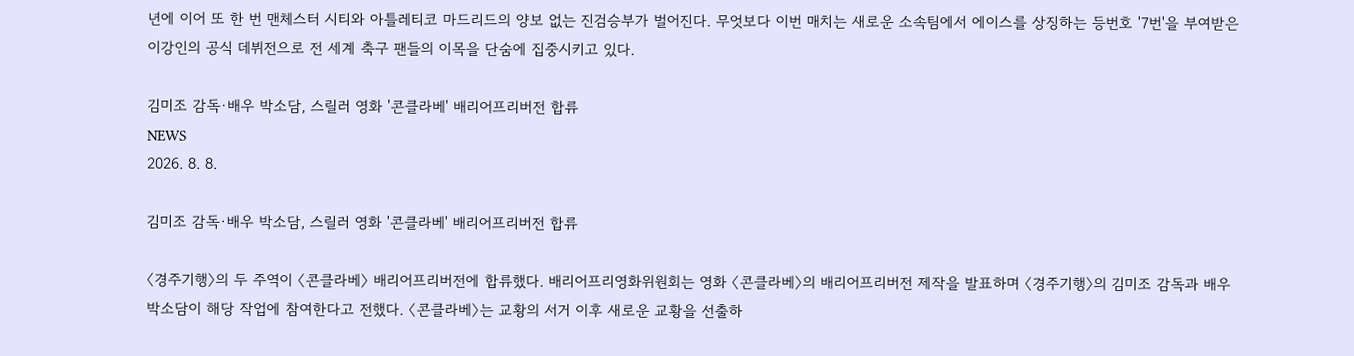년에 이어 또 한 번 맨체스터 시티와 아틀레티코 마드리드의 양보 없는 진검승부가 벌어진다. 무엇보다 이번 매치는 새로운 소속팀에서 에이스를 상징하는 등번호 '7번'을 부여받은 이강인의 공식 데뷔전으로 전 세계 축구 팬들의 이목을 단숨에 집중시키고 있다.

김미조 감독·배우 박소담, 스릴러 영화 '콘클라베' 배리어프리버전 합류
NEWS
2026. 8. 8.

김미조 감독·배우 박소담, 스릴러 영화 '콘클라베' 배리어프리버전 합류

〈경주기행〉의 두 주역이 〈콘클라베〉 배리어프리버전에 합류했다. 배리어프리영화위원회는 영화 〈콘클라베〉의 배리어프리버전 제작을 발표하며 〈경주기행〉의 김미조 감독과 배우 박소담이 해당 작업에 참여한다고 전했다. 〈콘클라베〉는 교황의 서거 이후 새로운 교황을 선출하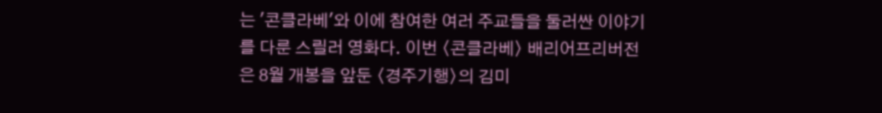는 '콘클라베'와 이에 참여한 여러 주교들을 둘러싼 이야기를 다룬 스릴러 영화다. 이번 〈콘클라베〉 배리어프리버전은 8월 개봉을 앞둔 〈경주기행〉의 김미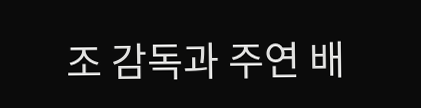조 감독과 주연 배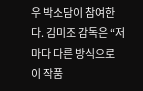우 박소담이 참여한다. 김미조 감독은 “저마다 다른 방식으로 이 작품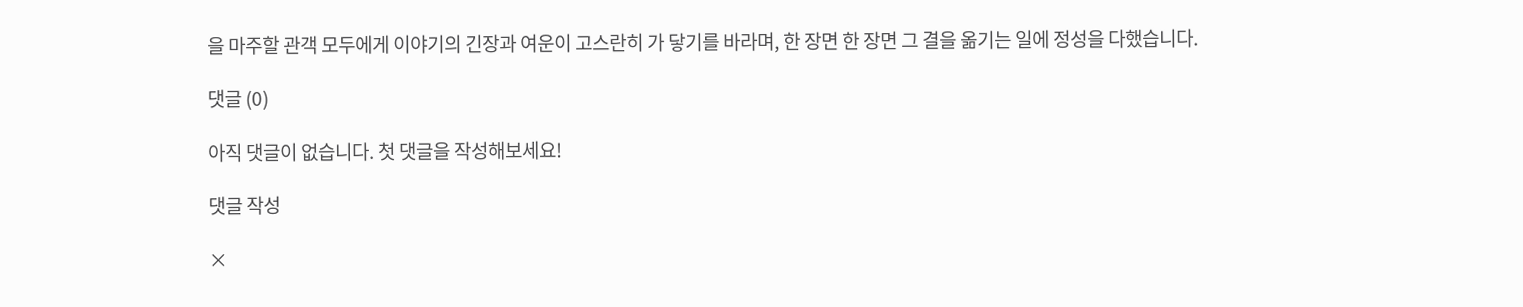을 마주할 관객 모두에게 이야기의 긴장과 여운이 고스란히 가 닿기를 바라며, 한 장면 한 장면 그 결을 옮기는 일에 정성을 다했습니다.

댓글 (0)

아직 댓글이 없습니다. 첫 댓글을 작성해보세요!

댓글 작성

×